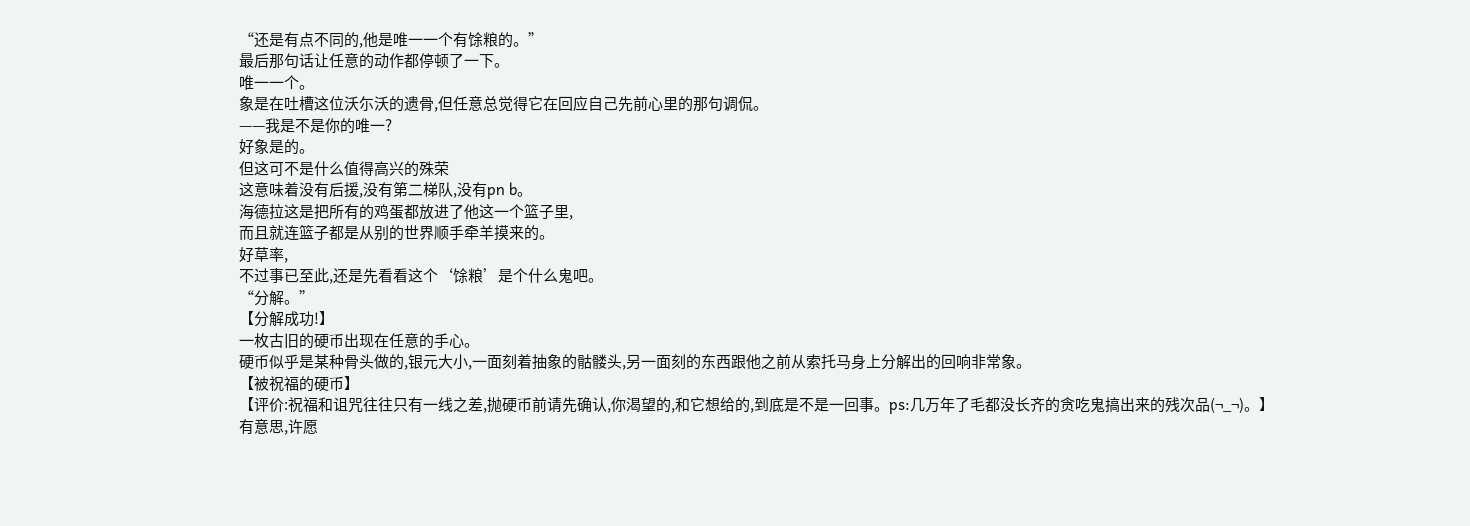“还是有点不同的,他是唯一一个有馀粮的。”
最后那句话让任意的动作都停顿了一下。
唯一一个。
象是在吐槽这位沃尓沃的遗骨,但任意总觉得它在回应自己先前心里的那句调侃。
——我是不是你的唯一?
好象是的。
但这可不是什么值得高兴的殊荣
这意味着没有后援,没有第二梯队,没有pn b。
海德拉这是把所有的鸡蛋都放进了他这一个篮子里,
而且就连篮子都是从别的世界顺手牵羊摸来的。
好草率,
不过事已至此,还是先看看这个‘馀粮’是个什么鬼吧。
“分解。”
【分解成功!】
一枚古旧的硬币出现在任意的手心。
硬币似乎是某种骨头做的,银元大小,一面刻着抽象的骷髅头,另一面刻的东西跟他之前从索托马身上分解出的回响非常象。
【被祝福的硬币】
【评价:祝福和诅咒往往只有一线之差,抛硬币前请先确认,你渴望的,和它想给的,到底是不是一回事。ps:几万年了毛都没长齐的贪吃鬼搞出来的残次品(¬_¬)。】
有意思,许愿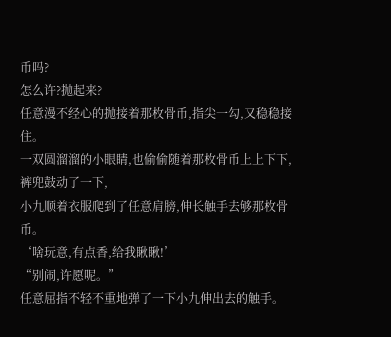币吗?
怎么许?抛起来?
任意漫不经心的抛接着那枚骨币,指尖一勾,又稳稳接住。
一双圆溜溜的小眼睛,也偷偷随着那枚骨币上上下下,
裤兜鼓动了一下,
小九顺着衣服爬到了任意肩膀,伸长触手去够那枚骨币。
‘啥玩意,有点香,给我瞅瞅!’
“别闹,许愿呢。”
任意屈指不轻不重地弹了一下小九伸出去的触手。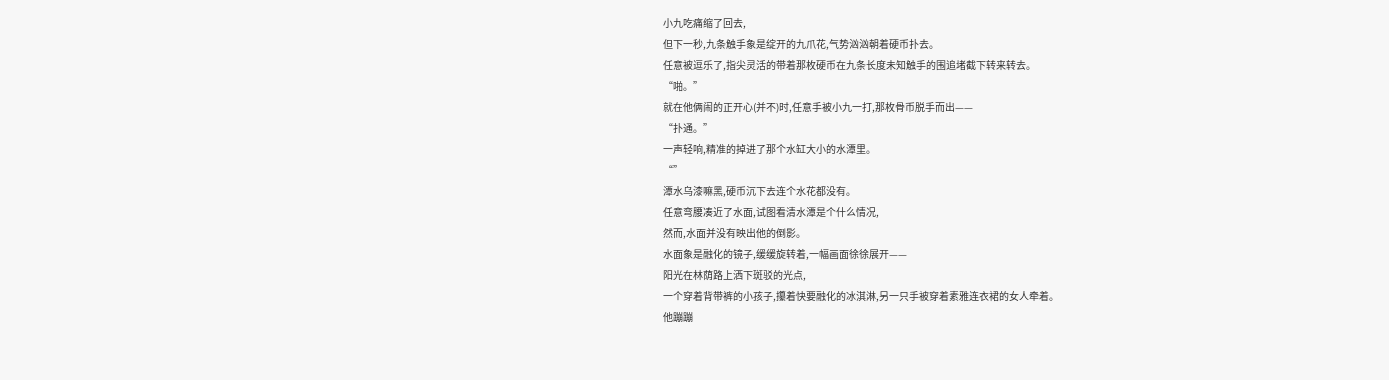小九吃痛缩了回去,
但下一秒,九条触手象是绽开的九爪花,气势汹汹朝着硬币扑去。
任意被逗乐了,指尖灵活的带着那枚硬币在九条长度未知触手的围追堵截下转来转去。
“啪。”
就在他俩闹的正开心(并不)时,任意手被小九一打,那枚骨币脱手而出——
“扑通。”
一声轻响,精准的掉进了那个水缸大小的水潭里。
“”
潭水乌漆嘛黑,硬币沉下去连个水花都没有。
任意弯腰凑近了水面,试图看清水潭是个什么情况,
然而,水面并没有映出他的倒影。
水面象是融化的镜子,缓缓旋转着,一幅画面徐徐展开——
阳光在林荫路上洒下斑驳的光点,
一个穿着背带裤的小孩子,攥着快要融化的冰淇淋,另一只手被穿着素雅连衣裙的女人牵着。
他蹦蹦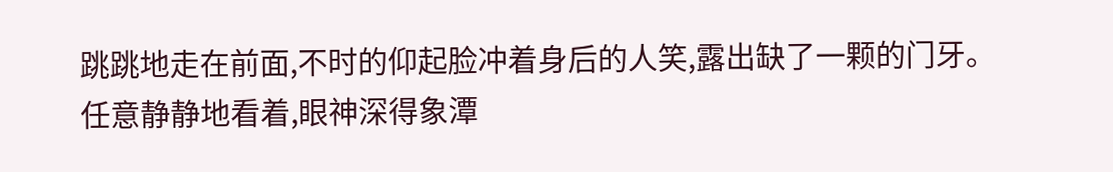跳跳地走在前面,不时的仰起脸冲着身后的人笑,露出缺了一颗的门牙。
任意静静地看着,眼神深得象潭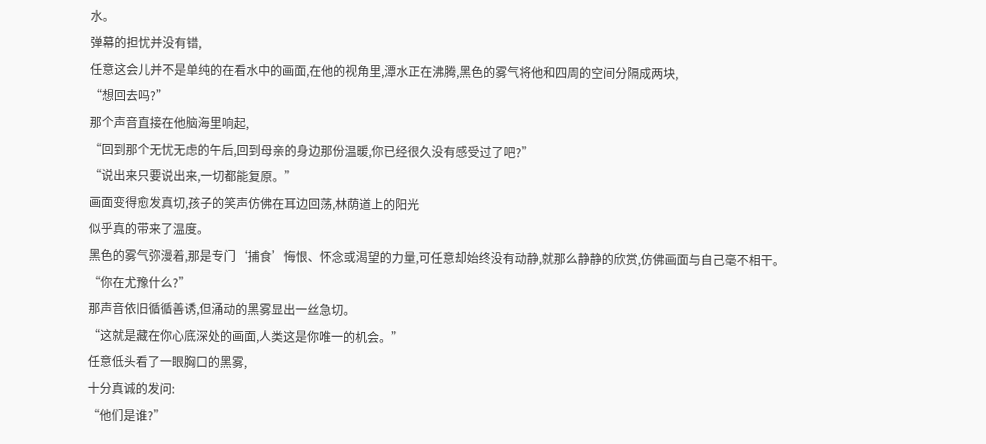水。
弹幕的担忧并没有错,
任意这会儿并不是单纯的在看水中的画面,在他的视角里,潭水正在沸腾,黑色的雾气将他和四周的空间分隔成两块,
“想回去吗?”
那个声音直接在他脑海里响起,
“回到那个无忧无虑的午后,回到母亲的身边那份温暖,你已经很久没有感受过了吧?”
“说出来只要说出来,一切都能复原。”
画面变得愈发真切,孩子的笑声仿佛在耳边回荡,林荫道上的阳光
似乎真的带来了温度。
黑色的雾气弥漫着,那是专门‘捕食’悔恨、怀念或渴望的力量,可任意却始终没有动静,就那么静静的欣赏,仿佛画面与自己毫不相干。
“你在尤豫什么?”
那声音依旧循循善诱,但涌动的黑雾显出一丝急切。
“这就是藏在你心底深处的画面,人类这是你唯一的机会。”
任意低头看了一眼胸口的黑雾,
十分真诚的发问:
“他们是谁?”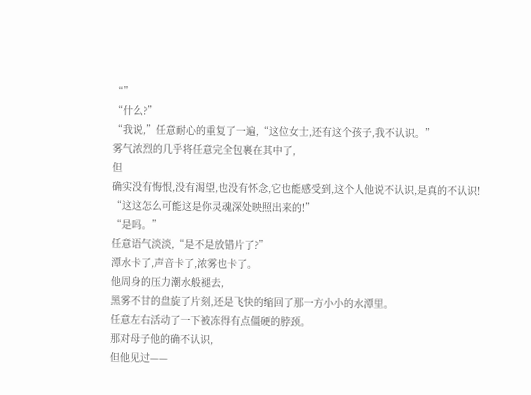“”
“什么?”
“我说,”任意耐心的重复了一遍,“这位女士,还有这个孩子,我不认识。”
雾气浓烈的几乎将任意完全包裹在其中了,
但
确实没有悔恨,没有渴望,也没有怀念,它也能感受到,这个人他说不认识,是真的不认识!
“这这怎么可能这是你灵魂深处映照出来的!”
“是吗。”
任意语气淡淡,“是不是放错片了?”
潭水卡了,声音卡了,浓雾也卡了。
他周身的压力潮水般褪去,
黑雾不甘的盘旋了片刻,还是飞快的缩回了那一方小小的水潭里。
任意左右活动了一下被冻得有点僵硬的脖颈。
那对母子他的确不认识,
但他见过——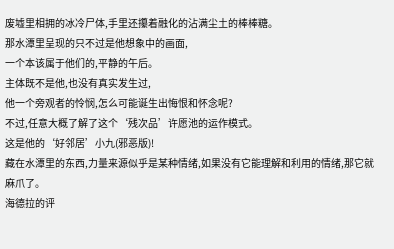废墟里相拥的冰冷尸体,手里还攥着融化的沾满尘土的棒棒糖。
那水潭里呈现的只不过是他想象中的画面,
一个本该属于他们的,平静的午后。
主体既不是他,也没有真实发生过,
他一个旁观者的怜悯,怎么可能诞生出悔恨和怀念呢?
不过,任意大概了解了这个‘残次品’许愿池的运作模式。
这是他的‘好邻居’小九(邪恶版)!
藏在水潭里的东西,力量来源似乎是某种情绪,如果没有它能理解和利用的情绪,那它就麻爪了。
海德拉的评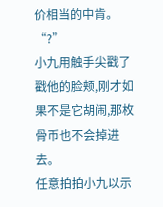价相当的中肯。
“?”
小九用触手尖戳了戳他的脸颊,刚才如果不是它胡闹,那枚骨币也不会掉进去。
任意拍拍小九以示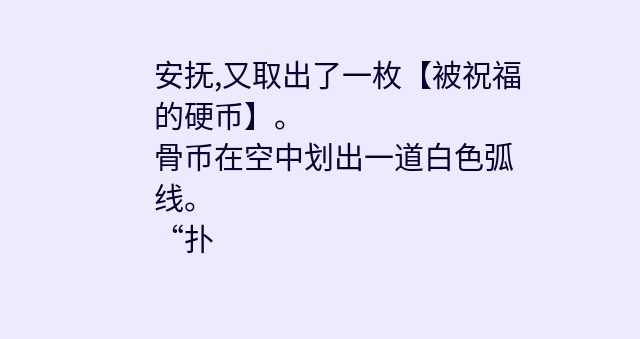安抚,又取出了一枚【被祝福的硬币】。
骨币在空中划出一道白色弧线。
“扑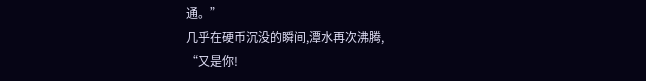通。”
几乎在硬币沉没的瞬间,潭水再次沸腾,
“又是你!